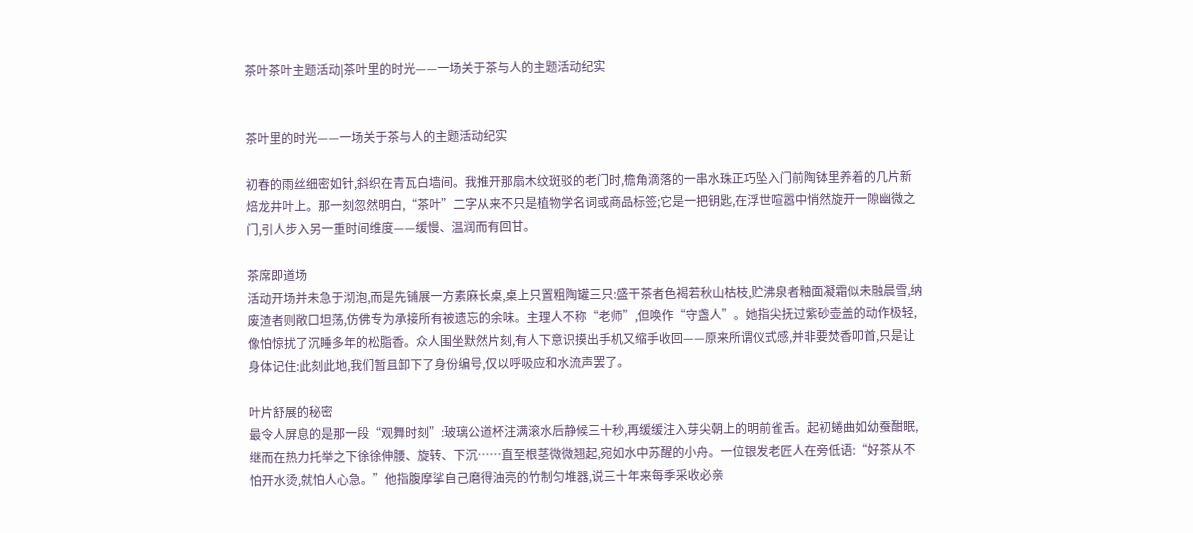茶叶茶叶主题活动|茶叶里的时光——一场关于茶与人的主题活动纪实


茶叶里的时光——一场关于茶与人的主题活动纪实

初春的雨丝细密如针,斜织在青瓦白墙间。我推开那扇木纹斑驳的老门时,檐角滴落的一串水珠正巧坠入门前陶钵里养着的几片新焙龙井叶上。那一刻忽然明白,“茶叶”二字从来不只是植物学名词或商品标签;它是一把钥匙,在浮世喧嚣中悄然旋开一隙幽微之门,引人步入另一重时间维度——缓慢、温润而有回甘。

茶席即道场
活动开场并未急于沏泡,而是先铺展一方素麻长桌,桌上只置粗陶罐三只:盛干茶者色褐若秋山枯枝,贮沸泉者釉面凝霜似未融晨雪,纳废渣者则敞口坦荡,仿佛专为承接所有被遗忘的余味。主理人不称“老师”,但唤作“守盏人”。她指尖抚过紫砂壶盖的动作极轻,像怕惊扰了沉睡多年的松脂香。众人围坐默然片刻,有人下意识摸出手机又缩手收回——原来所谓仪式感,并非要焚香叩首,只是让身体记住:此刻此地,我们暂且卸下了身份编号,仅以呼吸应和水流声罢了。

叶片舒展的秘密
最令人屏息的是那一段“观舞时刻”:玻璃公道杯注满滚水后静候三十秒,再缓缓注入芽尖朝上的明前雀舌。起初蜷曲如幼蚕酣眠,继而在热力托举之下徐徐伸腰、旋转、下沉……直至根茎微微翘起,宛如水中苏醒的小舟。一位银发老匠人在旁低语:“好茶从不怕开水烫,就怕人心急。”他指腹摩挲自己磨得油亮的竹制匀堆器,说三十年来每季采收必亲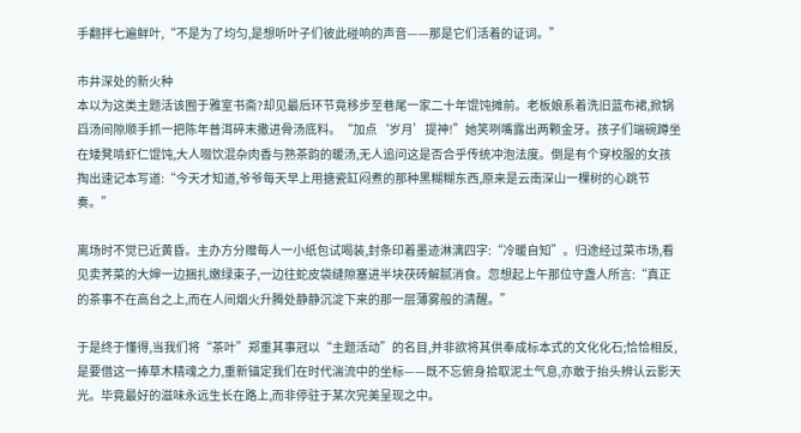手翻拌七遍鲜叶,“不是为了均匀,是想听叶子们彼此碰响的声音——那是它们活着的证词。”

市井深处的新火种
本以为这类主题活该囿于雅室书斋?却见最后环节竟移步至巷尾一家二十年馄饨摊前。老板娘系着洗旧蓝布裙,掀锅舀汤间隙顺手抓一把陈年普洱碎末撒进骨汤底料。“加点‘岁月’提神!”她笑咧嘴露出两颗金牙。孩子们端碗蹲坐在矮凳啃虾仁馄饨,大人啜饮混杂肉香与熟茶韵的暖汤,无人追问这是否合乎传统冲泡法度。倒是有个穿校服的女孩掏出速记本写道:“今天才知道,爷爷每天早上用搪瓷缸闷煮的那种黑糊糊东西,原来是云南深山一棵树的心跳节奏。”

离场时不觉已近黄昏。主办方分赠每人一小纸包试喝装,封条印着墨迹淋漓四字:“冷暖自知”。归途经过菜市场,看见卖荠菜的大婶一边捆扎嫩绿束子,一边往蛇皮袋缝隙塞进半块茯砖解腻消食。忽想起上午那位守盏人所言:“真正的茶事不在高台之上,而在人间烟火升腾处静静沉淀下来的那一层薄雾般的清醒。”

于是终于懂得,当我们将“茶叶”郑重其事冠以“主题活动”的名目,并非欲将其供奉成标本式的文化化石;恰恰相反,是要借这一捧草木精魂之力,重新锚定我们在时代湍流中的坐标——既不忘俯身拾取泥土气息,亦敢于抬头辨认云影天光。毕竟最好的滋味永远生长在路上,而非停驻于某次完美呈现之中。